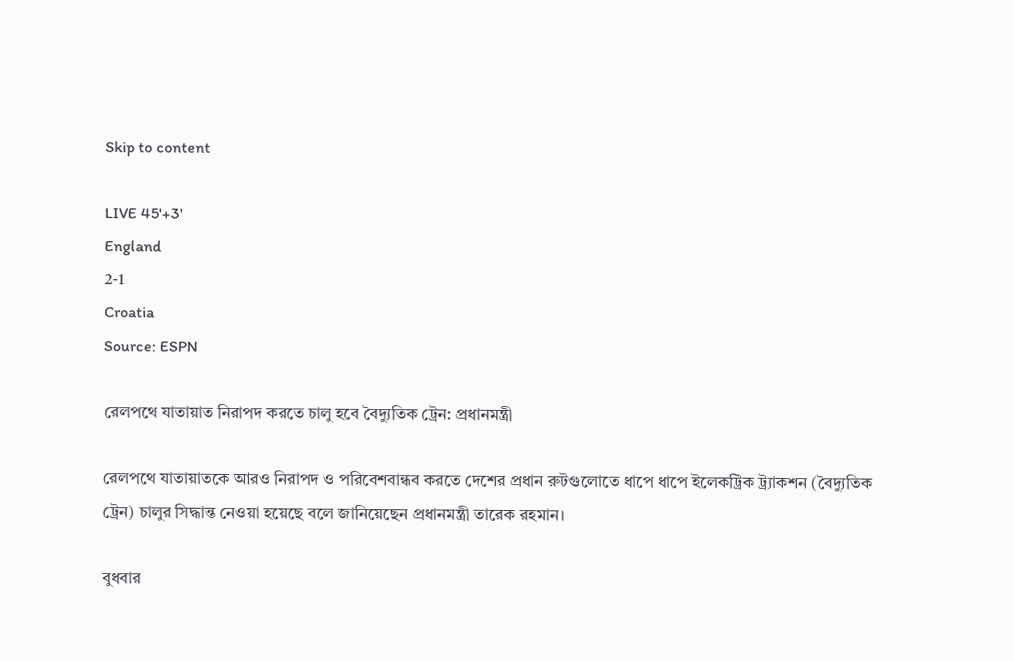Skip to content

LIVE 45'+3'
England
2-1
Croatia
Source: ESPN

রেলপথে যাতায়াত নিরাপদ করতে চালু হবে বৈদ্যুতিক ট্রেন: প্রধানমন্ত্রী

রেলপথে যাতায়াতকে আরও নিরাপদ ও পরিবেশবান্ধব করতে দেশের প্রধান রুটগুলোতে ধাপে ধাপে ইলেকট্রিক ট্র্যাকশন (বৈদ্যুতিক ট্রেন) চালুর সিদ্ধান্ত নেওয়া হয়েছে বলে জানিয়েছেন প্রধানমন্ত্রী তারেক রহমান।

বুধবার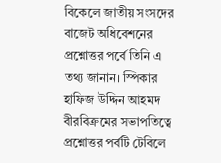বিকেলে জাতীয় সংসদের বাজেট অধিবেশনের প্রশ্নোত্তর পর্বে তিনি এ তথ্য জানান। স্পিকার হাফিজ উদ্দিন আহমদ বীরবিক্রমের সভাপতিত্বে প্রশ্নোত্তর পর্বটি টেবিলে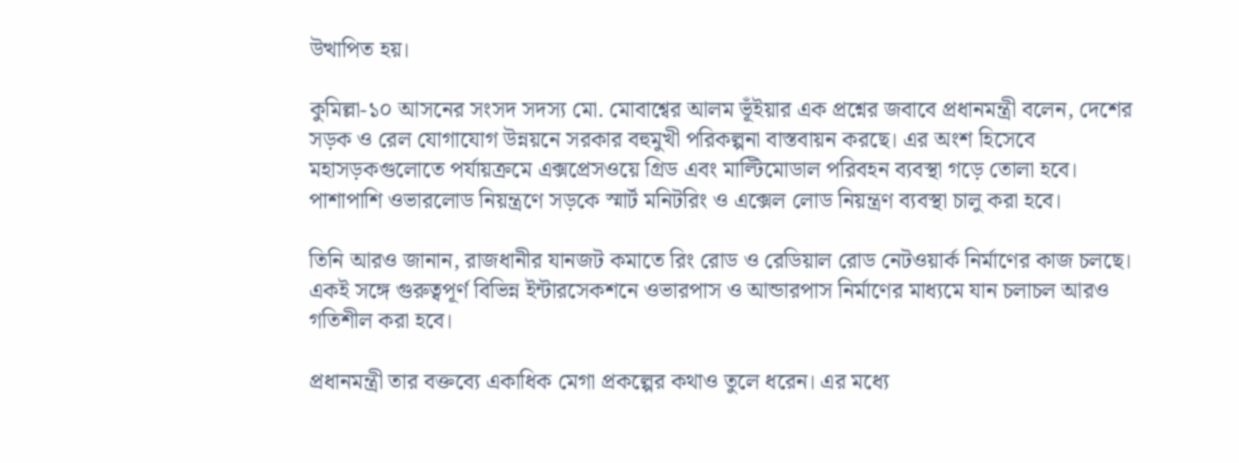উত্থাপিত হয়।

কুমিল্লা-১০ আসনের সংসদ সদস্য মো. মোবাশ্বের আলম ভূঁইয়ার এক প্রশ্নের জবাবে প্রধানমন্ত্রী বলেন, দেশের সড়ক ও রেল যোগাযোগ উন্নয়নে সরকার বহুমুখী পরিকল্পনা বাস্তবায়ন করছে। এর অংশ হিসেবে মহাসড়কগুলোতে পর্যায়ক্রমে এক্সপ্রেসওয়ে গ্রিড এবং মাল্টিমোডাল পরিবহন ব্যবস্থা গড়ে তোলা হবে। পাশাপাশি ওভারলোড নিয়ন্ত্রণে সড়কে স্মার্ট মনিটরিং ও এক্সেল লোড নিয়ন্ত্রণ ব্যবস্থা চালু করা হবে।

তিনি আরও জানান, রাজধানীর যানজট কমাতে রিং রোড ও রেডিয়াল রোড নেটওয়ার্ক নির্মাণের কাজ চলছে। একই সঙ্গে গুরুত্বপূর্ণ বিভিন্ন ইন্টারসেকশনে ওভারপাস ও আন্ডারপাস নির্মাণের মাধ্যমে যান চলাচল আরও গতিশীল করা হবে।

প্রধানমন্ত্রী তার বক্তব্যে একাধিক মেগা প্রকল্পের কথাও তুলে ধরেন। এর মধ্যে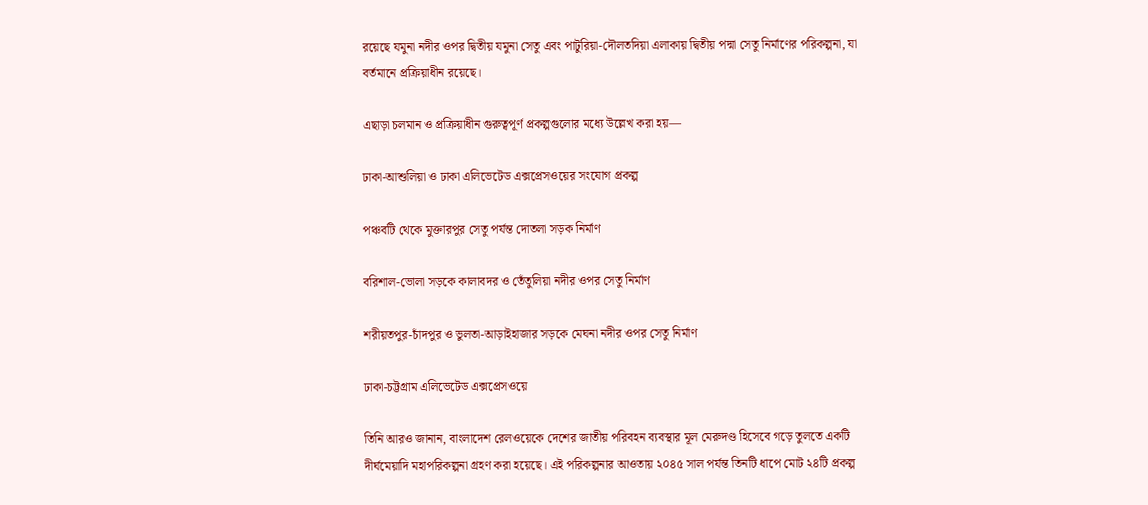রয়েছে যমুনা নদীর ওপর দ্বিতীয় যমুনা সেতু এবং পাটুরিয়া-দৌলতদিয়া এলাকায় দ্বিতীয় পদ্মা সেতু নির্মাণের পরিকল্পনা, যা বর্তমানে প্রক্রিয়াধীন রয়েছে।

এছাড়া চলমান ও প্রক্রিয়াধীন গুরুত্বপূর্ণ প্রকল্পগুলোর মধ্যে উল্লেখ করা হয়—

ঢাকা-আশুলিয়া ও ঢাকা এলিভেটেড এক্সপ্রেসওয়ের সংযোগ প্রকল্প

পঞ্চবটি থেকে মুক্তারপুর সেতু পর্যন্ত দোতলা সড়ক নির্মাণ

বরিশাল-ভোলা সড়কে কালাবদর ও তেঁতুলিয়া নদীর ওপর সেতু নির্মাণ

শরীয়তপুর-চাঁদপুর ও ভুলতা-আড়াইহাজার সড়কে মেঘনা নদীর ওপর সেতু নির্মাণ

ঢাকা-চট্টগ্রাম এলিভেটেড এক্সপ্রেসওয়ে

তিনি আরও জানান, বাংলাদেশ রেলওয়েকে দেশের জাতীয় পরিবহন ব্যবস্থার মূল মেরুদণ্ড হিসেবে গড়ে তুলতে একটি দীর্ঘমেয়াদি মহাপরিকল্পনা গ্রহণ করা হয়েছে। এই পরিকল্পনার আওতায় ২০৪৫ সাল পর্যন্ত তিনটি ধাপে মোট ২৪টি প্রকল্প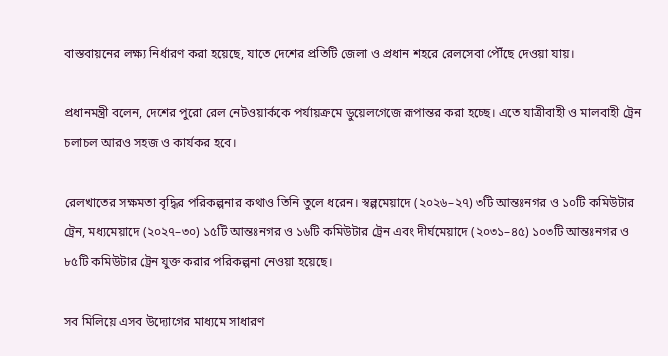বাস্তবায়নের লক্ষ্য নির্ধারণ করা হয়েছে, যাতে দেশের প্রতিটি জেলা ও প্রধান শহরে রেলসেবা পৌঁছে দেওয়া যায়।

প্রধানমন্ত্রী বলেন, দেশের পুরো রেল নেটওয়ার্ককে পর্যায়ক্রমে ডুয়েলগেজে রূপান্তর করা হচ্ছে। এতে যাত্রীবাহী ও মালবাহী ট্রেন চলাচল আরও সহজ ও কার্যকর হবে।

রেলখাতের সক্ষমতা বৃদ্ধির পরিকল্পনার কথাও তিনি তুলে ধরেন। স্বল্পমেয়াদে (২০২৬–২৭) ৩টি আন্তঃনগর ও ১০টি কমিউটার ট্রেন, মধ্যমেয়াদে (২০২৭–৩০) ১৫টি আন্তঃনগর ও ১৬টি কমিউটার ট্রেন এবং দীর্ঘমেয়াদে (২০৩১–৪৫) ১০৩টি আন্তঃনগর ও ৮৫টি কমিউটার ট্রেন যুক্ত করার পরিকল্পনা নেওয়া হয়েছে।

সব মিলিয়ে এসব উদ্যোগের মাধ্যমে সাধারণ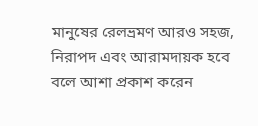মানুষের রেলভ্রমণ আরও সহজ, নিরাপদ এবং আরামদায়ক হবে বলে আশা প্রকাশ করেন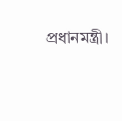প্রধানমন্ত্রী।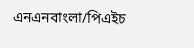এনএনবাংলা/পিএইচ